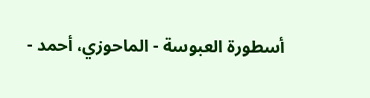أسطورة العبوسة - الماحوزي، أحمد -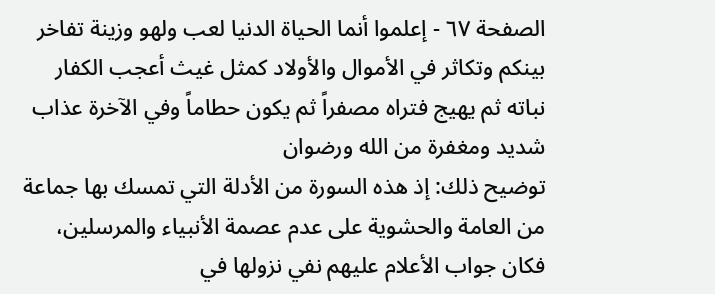الصفحة ٦٧ - إعلموا أنما الحياة الدنيا لعب ولهو وزينة تفاخر بينكم وتكاثر في الأموال والأولاد كمثل غيث أعجب الكفار نباته ثم يهيج فتراه مصفراً ثم يكون حطاماً وفي الآخرة عذاب شديد ومغفرة من الله ورضوان
توضيح ذلك: إذ هذه السورة من الأدلة التي تمسك بها جماعة من العامة والحشوية على عدم عصمة الأنبياء والمرسلين، فكان جواب الأعلام عليهم نفي نزولها في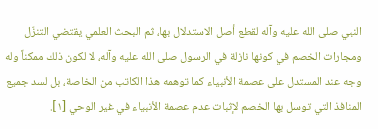النبي صلى الله عليه وآله لقطع أصل الاستدلال بها، ثم البحث العلمي يقتضي التنزّل ومجارات الخصم في كونها نازلة في الرسول صلى الله عليه وآله، لا لكون ذلك ممكناً وله وجه عند المستدل على عصمة الأنبياء كما توهمه هذا الكاتب من الخاصة، بل لسد جميع المنافذ التي توسل بها الخصم لإثبات عدم عصمة الأنبياء في غير الوحي [١].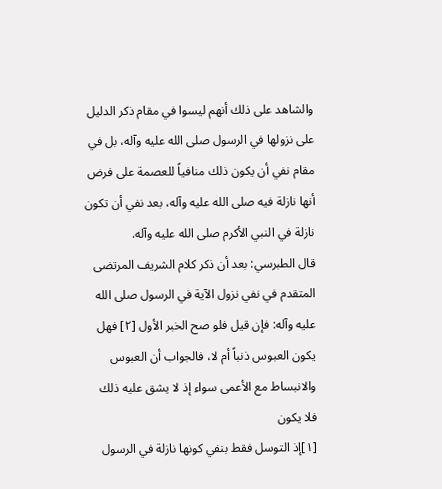والشاهد على ذلك أنهم ليسوا في مقام ذكر الدليل على نزولها في الرسول صلى الله عليه وآله، بل في مقام نفي أن يكون ذلك منافياً للعصمة على فرض أنها نازلة فيه صلى الله عليه وآله، بعد نفي أن تكون نازلة في النبي الأكرم صلى الله عليه وآله.
قال الطبرسي: بعد أن ذكر كلام الشريف المرتضى المتقدم في نفي نزول الآية في الرسول صلى الله عليه وآله: فإن قيل فلو صح الخبر الأول [٢] فهل يكون العبوس ذنباً أم لا، فالجواب أن العبوس والانبساط مع الأعمى سواء إذ لا يشق عليه ذلك فلا يكون
[١]إذ التوسل فقط بنفي كونها نازلة في الرسول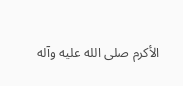الأكرم صلى الله عليه وآله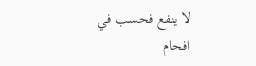لا ينفع فحسب في افحام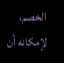الخصم، لإمكانه أن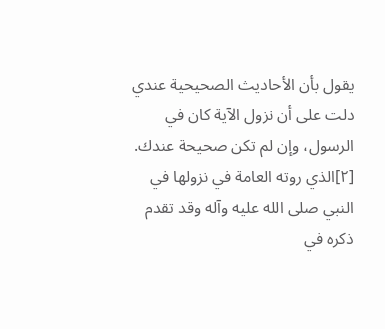يقول بأن الأحاديث الصحيحية عندي دلت على أن نزول الآية كان في الرسول، وإن لم تكن صحيحة عندك.
[٢]الذي روته العامة في نزولها في النبي صلى الله عليه وآله وقد تقدم ذكره في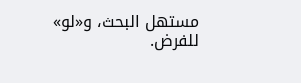مستهل البحث، و«لو» للفرض.